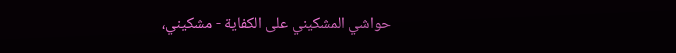حواشي المشكيني علی الكفاية - مشکیني،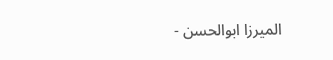الميرزا ابوالحسن -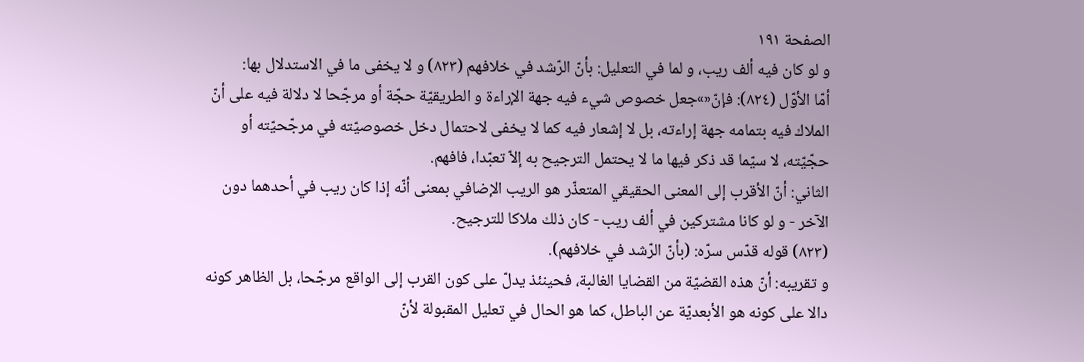الصفحة ١٩١
و لو كان فيه ألف ريب، و لما في التعليل: بأنّ الرّشد في خلافهم (٨٢٣) و لا يخفى ما في الاستدلال بها:
أمّا الأوّل (٨٢٤): فإنّ«»جعل خصوص شيء فيه جهة الإراءة و الطريقيّة حجّة أو مرجّحا لا دلالة فيه على أنّ الملاك فيه بتمامه جهة إراءته، بل لا إشعار فيه كما لا يخفى لاحتمال دخل خصوصيّته في مرجّحيّته أو حجّيّته، لا سيّما قد ذكر فيها ما لا يحتمل الترجيح به إلاّ تعبّدا، فافهم.
الثاني: أنّ الأقرب إلى المعنى الحقيقي المتعذّر هو الريب الإضافي بمعنى أنّه إذا كان ريب في أحدهما دون الآخر - و لو كانا مشتركين في ألف ريب - كان ذلك ملاكا للترجيح.
(٨٢٣) قوله قدّس سرّه: (بأنّ الرّشد في خلافهم).
و تقريبه: أنّ هذه القضيّة من القضايا الغالبة، فحينئذ يدلّ على كون القرب إلى الواقع مرجّحا، بل الظاهر كونه دالا على كونه هو الأبعديّة عن الباطل، كما هو الحال في تعليل المقبولة لأنّ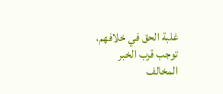غلبة الحق في خلافهم، توجب قرب الخبر المخالف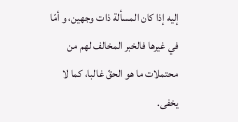إليه إذا كان المسألة ذات وجهين، و أمّا في غيرها فالخبر المخالف لهم من محتملات ما هو الحقّ غالبا، كما لا يخفى.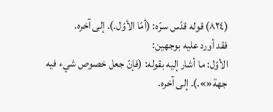(٨٢٤) قوله قدّس سرّه: (أمّا الأوّل.). إلى آخره.
فقد أورد عليه بوجهين:
الأوّل: ما أشار إليه بقوله: (فإنّ جعل خصوص شيء فيه جهة«».). إلى آخره.